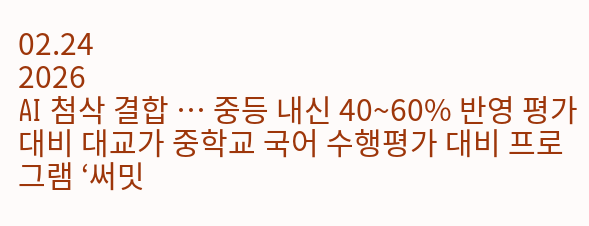02.24
2026
AI 첨삭 결합 … 중등 내신 40~60% 반영 평가 대비 대교가 중학교 국어 수행평가 대비 프로그램 ‘써밋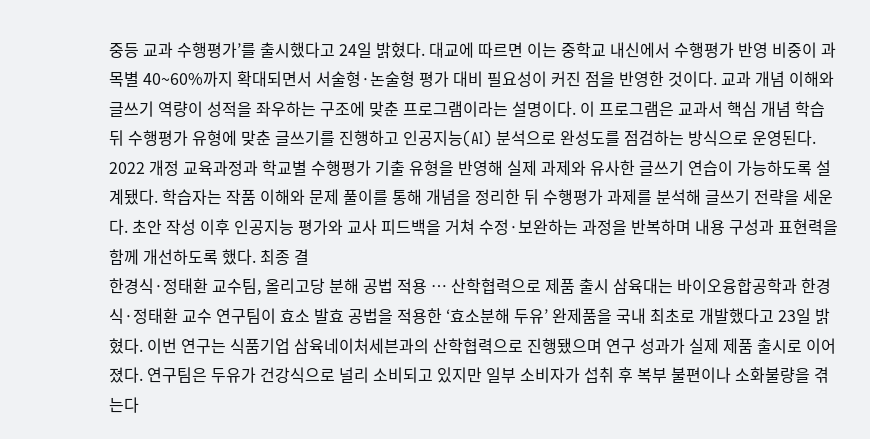중등 교과 수행평가’를 출시했다고 24일 밝혔다. 대교에 따르면 이는 중학교 내신에서 수행평가 반영 비중이 과목별 40~60%까지 확대되면서 서술형·논술형 평가 대비 필요성이 커진 점을 반영한 것이다. 교과 개념 이해와 글쓰기 역량이 성적을 좌우하는 구조에 맞춘 프로그램이라는 설명이다. 이 프로그램은 교과서 핵심 개념 학습 뒤 수행평가 유형에 맞춘 글쓰기를 진행하고 인공지능(AI) 분석으로 완성도를 점검하는 방식으로 운영된다. 2022 개정 교육과정과 학교별 수행평가 기출 유형을 반영해 실제 과제와 유사한 글쓰기 연습이 가능하도록 설계됐다. 학습자는 작품 이해와 문제 풀이를 통해 개념을 정리한 뒤 수행평가 과제를 분석해 글쓰기 전략을 세운다. 초안 작성 이후 인공지능 평가와 교사 피드백을 거쳐 수정·보완하는 과정을 반복하며 내용 구성과 표현력을 함께 개선하도록 했다. 최종 결
한경식·정태환 교수팀, 올리고당 분해 공법 적용 … 산학협력으로 제품 출시 삼육대는 바이오융합공학과 한경식·정태환 교수 연구팀이 효소 발효 공법을 적용한 ‘효소분해 두유’ 완제품을 국내 최초로 개발했다고 23일 밝혔다. 이번 연구는 식품기업 삼육네이처세븐과의 산학협력으로 진행됐으며 연구 성과가 실제 제품 출시로 이어졌다. 연구팀은 두유가 건강식으로 널리 소비되고 있지만 일부 소비자가 섭취 후 복부 불편이나 소화불량을 겪는다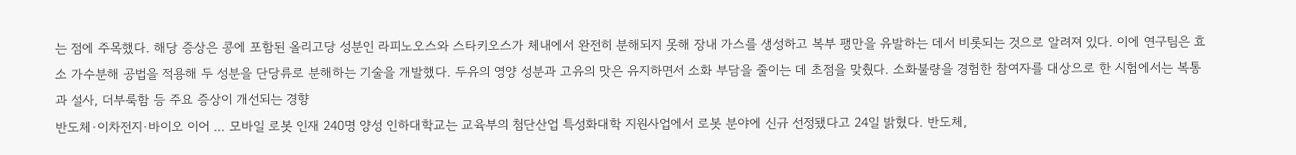는 점에 주목했다. 해당 증상은 콩에 포함된 올리고당 성분인 라피노오스와 스타키오스가 체내에서 완전히 분해되지 못해 장내 가스를 생성하고 복부 팽만을 유발하는 데서 비롯되는 것으로 알려져 있다. 이에 연구팀은 효소 가수분해 공법을 적용해 두 성분을 단당류로 분해하는 기술을 개발했다. 두유의 영양 성분과 고유의 맛은 유지하면서 소화 부담을 줄이는 데 초점을 맞췄다. 소화불량을 경험한 참여자를 대상으로 한 시험에서는 복통과 설사, 더부룩함 등 주요 증상이 개선되는 경향
반도체·이차전지·바이오 이어 … 모바일 로봇 인재 240명 양성 인하대학교는 교육부의 첨단산업 특성화대학 지원사업에서 로봇 분야에 신규 선정됐다고 24일 밝혔다. 반도체,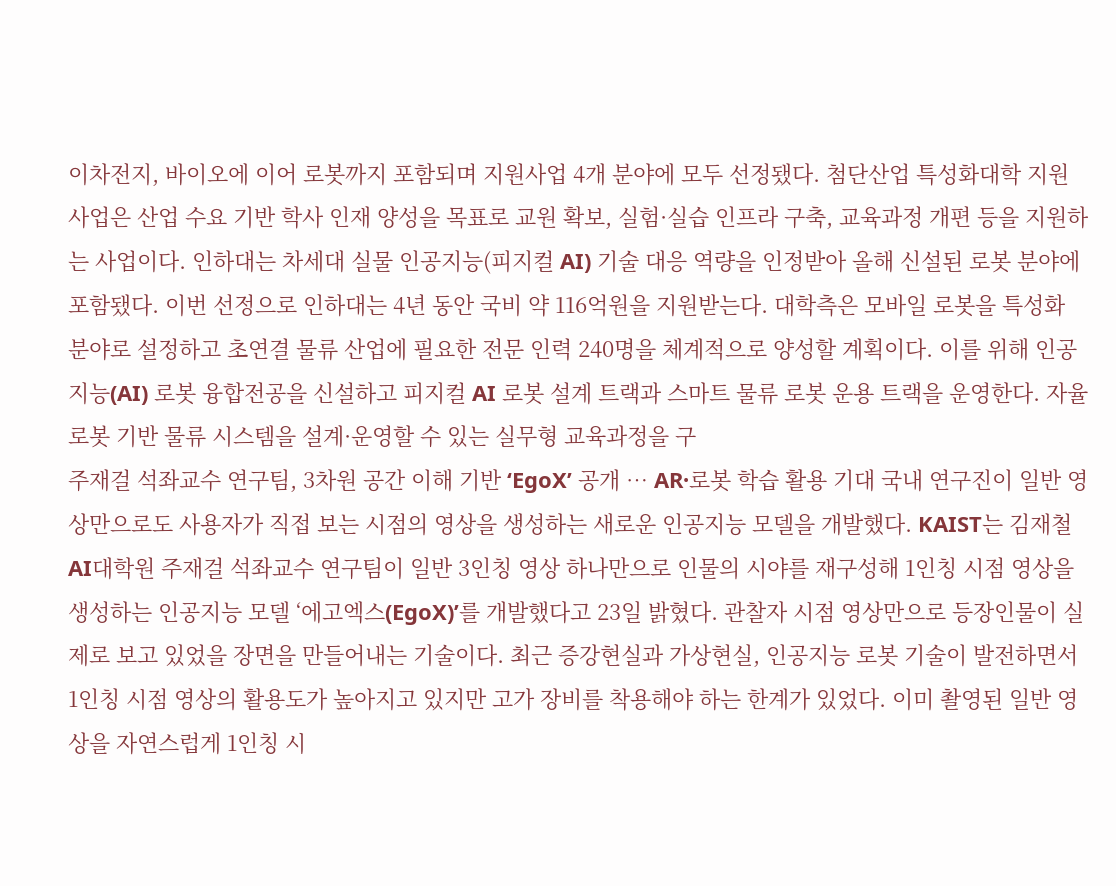이차전지, 바이오에 이어 로봇까지 포함되며 지원사업 4개 분야에 모두 선정됐다. 첨단산업 특성화대학 지원사업은 산업 수요 기반 학사 인재 양성을 목표로 교원 확보, 실험·실습 인프라 구축, 교육과정 개편 등을 지원하는 사업이다. 인하대는 차세대 실물 인공지능(피지컬 AI) 기술 대응 역량을 인정받아 올해 신설된 로봇 분야에 포함됐다. 이번 선정으로 인하대는 4년 동안 국비 약 116억원을 지원받는다. 대학측은 모바일 로봇을 특성화 분야로 설정하고 초연결 물류 산업에 필요한 전문 인력 240명을 체계적으로 양성할 계획이다. 이를 위해 인공지능(AI) 로봇 융합전공을 신설하고 피지컬 AI 로봇 설계 트랙과 스마트 물류 로봇 운용 트랙을 운영한다. 자율 로봇 기반 물류 시스템을 설계·운영할 수 있는 실무형 교육과정을 구
주재걸 석좌교수 연구팀, 3차원 공간 이해 기반 ‘EgoX’ 공개 … AR·로봇 학습 활용 기대 국내 연구진이 일반 영상만으로도 사용자가 직접 보는 시점의 영상을 생성하는 새로운 인공지능 모델을 개발했다. KAIST는 김재철AI대학원 주재걸 석좌교수 연구팀이 일반 3인칭 영상 하나만으로 인물의 시야를 재구성해 1인칭 시점 영상을 생성하는 인공지능 모델 ‘에고엑스(EgoX)’를 개발했다고 23일 밝혔다. 관찰자 시점 영상만으로 등장인물이 실제로 보고 있었을 장면을 만들어내는 기술이다. 최근 증강현실과 가상현실, 인공지능 로봇 기술이 발전하면서 1인칭 시점 영상의 활용도가 높아지고 있지만 고가 장비를 착용해야 하는 한계가 있었다. 이미 촬영된 일반 영상을 자연스럽게 1인칭 시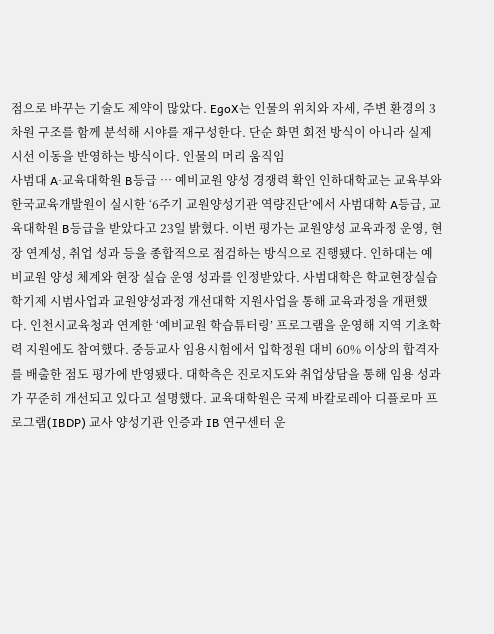점으로 바꾸는 기술도 제약이 많았다. EgoX는 인물의 위치와 자세, 주변 환경의 3차원 구조를 함께 분석해 시야를 재구성한다. 단순 화면 회전 방식이 아니라 실제 시선 이동을 반영하는 방식이다. 인물의 머리 움직임
사범대 A·교육대학원 B등급 … 예비교원 양성 경쟁력 확인 인하대학교는 교육부와 한국교육개발원이 실시한 ‘6주기 교원양성기관 역량진단’에서 사범대학 A등급, 교육대학원 B등급을 받았다고 23일 밝혔다. 이번 평가는 교원양성 교육과정 운영, 현장 연계성, 취업 성과 등을 종합적으로 점검하는 방식으로 진행됐다. 인하대는 예비교원 양성 체계와 현장 실습 운영 성과를 인정받았다. 사범대학은 학교현장실습학기제 시범사업과 교원양성과정 개선대학 지원사업을 통해 교육과정을 개편했다. 인천시교육청과 연계한 ‘예비교원 학습튜터링’ 프로그램을 운영해 지역 기초학력 지원에도 참여했다. 중등교사 임용시험에서 입학정원 대비 60% 이상의 합격자를 배출한 점도 평가에 반영됐다. 대학측은 진로지도와 취업상담을 통해 임용 성과가 꾸준히 개선되고 있다고 설명했다. 교육대학원은 국제 바칼로레아 디플로마 프로그램(IBDP) 교사 양성기관 인증과 IB 연구센터 운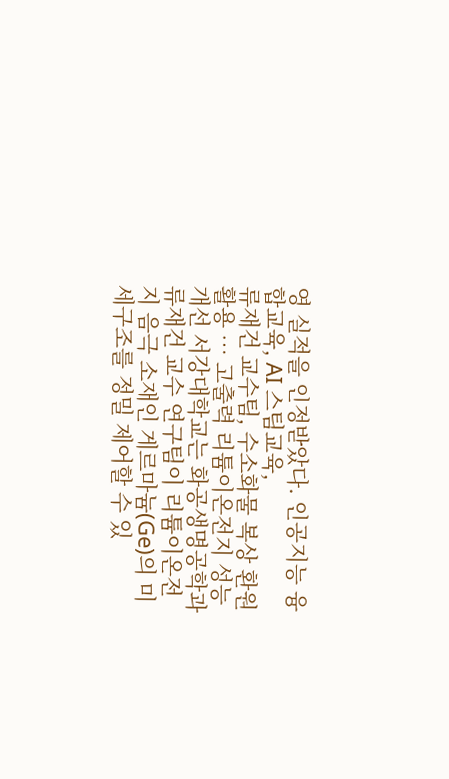영 실적을 인정받았다. 인공지능 융합교육, AI 스팀교육,
류재건 교수팀, 수소화물 복상 환원 활용 … 고출력 리튬이온전지 성능 개선 서강대학교는 화공생명공학과 류재건 교수 연구팀이 리튬이온전지 음극 소재인 게르마늄(Ge)의 미세구조를 정밀 제어할 수 있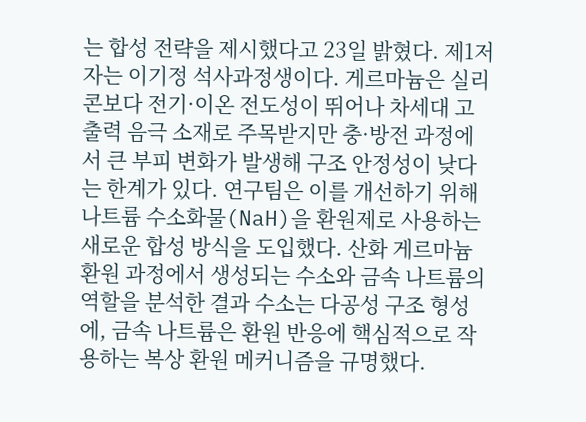는 합성 전략을 제시했다고 23일 밝혔다. 제1저자는 이기정 석사과정생이다. 게르마늄은 실리콘보다 전기·이온 전도성이 뛰어나 차세대 고출력 음극 소재로 주목받지만 충·방전 과정에서 큰 부피 변화가 발생해 구조 안정성이 낮다는 한계가 있다. 연구팀은 이를 개선하기 위해 나트륨 수소화물(NaH)을 환원제로 사용하는 새로운 합성 방식을 도입했다. 산화 게르마늄 환원 과정에서 생성되는 수소와 금속 나트륨의 역할을 분석한 결과 수소는 다공성 구조 형성에, 금속 나트륨은 환원 반응에 핵심적으로 작용하는 복상 환원 메커니즘을 규명했다.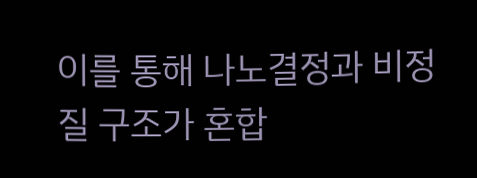이를 통해 나노결정과 비정질 구조가 혼합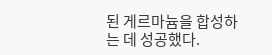된 게르마늄을 합성하는 데 성공했다.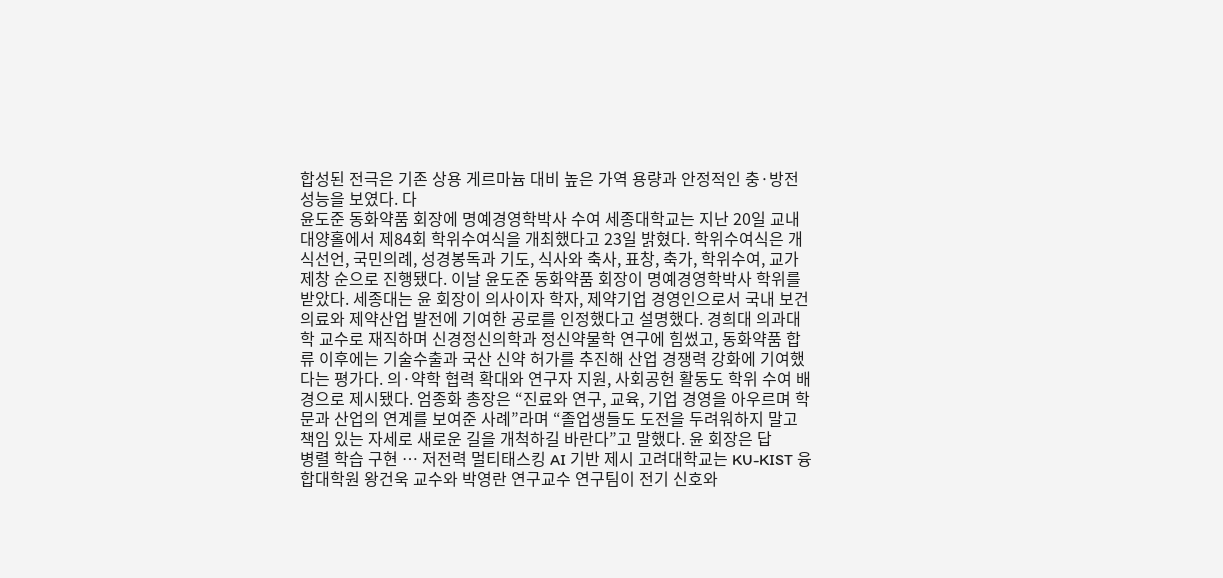합성된 전극은 기존 상용 게르마늄 대비 높은 가역 용량과 안정적인 충·방전 성능을 보였다. 다
윤도준 동화약품 회장에 명예경영학박사 수여 세종대학교는 지난 20일 교내 대양홀에서 제84회 학위수여식을 개최했다고 23일 밝혔다. 학위수여식은 개식선언, 국민의례, 성경봉독과 기도, 식사와 축사, 표창, 축가, 학위수여, 교가제창 순으로 진행됐다. 이날 윤도준 동화약품 회장이 명예경영학박사 학위를 받았다. 세종대는 윤 회장이 의사이자 학자, 제약기업 경영인으로서 국내 보건의료와 제약산업 발전에 기여한 공로를 인정했다고 설명했다. 경희대 의과대학 교수로 재직하며 신경정신의학과 정신약물학 연구에 힘썼고, 동화약품 합류 이후에는 기술수출과 국산 신약 허가를 추진해 산업 경쟁력 강화에 기여했다는 평가다. 의·약학 협력 확대와 연구자 지원, 사회공헌 활동도 학위 수여 배경으로 제시됐다. 엄종화 총장은 “진료와 연구, 교육, 기업 경영을 아우르며 학문과 산업의 연계를 보여준 사례”라며 “졸업생들도 도전을 두려워하지 말고 책임 있는 자세로 새로운 길을 개척하길 바란다”고 말했다. 윤 회장은 답
병렬 학습 구현 … 저전력 멀티태스킹 AI 기반 제시 고려대학교는 KU-KIST 융합대학원 왕건욱 교수와 박영란 연구교수 연구팀이 전기 신호와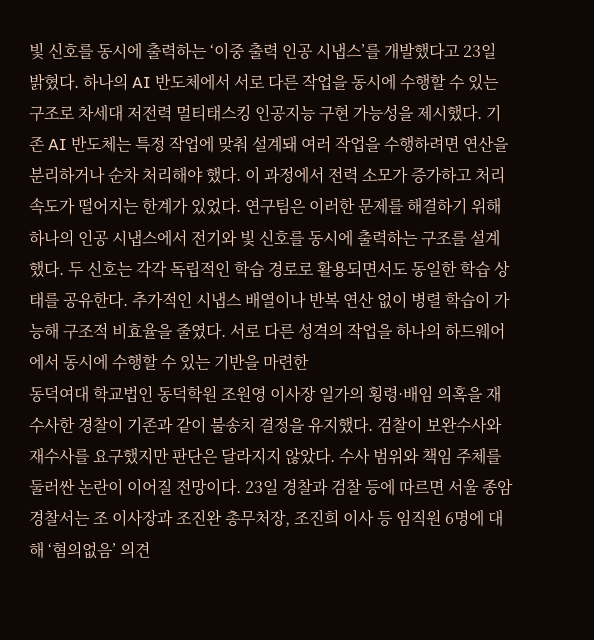빛 신호를 동시에 출력하는 ‘이중 출력 인공 시냅스’를 개발했다고 23일 밝혔다. 하나의 AI 반도체에서 서로 다른 작업을 동시에 수행할 수 있는 구조로 차세대 저전력 멀티태스킹 인공지능 구현 가능성을 제시했다. 기존 AI 반도체는 특정 작업에 맞춰 설계돼 여러 작업을 수행하려면 연산을 분리하거나 순차 처리해야 했다. 이 과정에서 전력 소모가 증가하고 처리 속도가 떨어지는 한계가 있었다. 연구팀은 이러한 문제를 해결하기 위해 하나의 인공 시냅스에서 전기와 빛 신호를 동시에 출력하는 구조를 설계했다. 두 신호는 각각 독립적인 학습 경로로 활용되면서도 동일한 학습 상태를 공유한다. 추가적인 시냅스 배열이나 반복 연산 없이 병렬 학습이 가능해 구조적 비효율을 줄였다. 서로 다른 성격의 작업을 하나의 하드웨어에서 동시에 수행할 수 있는 기반을 마련한
동덕여대 학교법인 동덕학원 조원영 이사장 일가의 횡령·배임 의혹을 재수사한 경찰이 기존과 같이 불송치 결정을 유지했다. 검찰이 보완수사와 재수사를 요구했지만 판단은 달라지지 않았다. 수사 범위와 책임 주체를 둘러싼 논란이 이어질 전망이다. 23일 경찰과 검찰 등에 따르면 서울 종암경찰서는 조 이사장과 조진완 총무처장, 조진희 이사 등 임직원 6명에 대해 ‘혐의없음’ 의견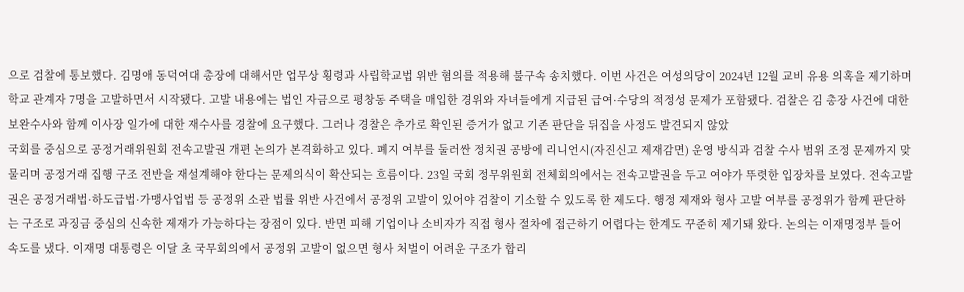으로 검찰에 통보했다. 김명애 동덕여대 총장에 대해서만 업무상 횡령과 사립학교법 위반 혐의를 적용해 불구속 송치했다. 이번 사건은 여성의당이 2024년 12월 교비 유용 의혹을 제기하며 학교 관계자 7명을 고발하면서 시작됐다. 고발 내용에는 법인 자금으로 평창동 주택을 매입한 경위와 자녀들에게 지급된 급여·수당의 적정성 문제가 포함됐다. 검찰은 김 총장 사건에 대한 보완수사와 함께 이사장 일가에 대한 재수사를 경찰에 요구했다. 그러나 경찰은 추가로 확인된 증거가 없고 기존 판단을 뒤집을 사정도 발견되지 않았
국회를 중심으로 공정거래위원회 전속고발권 개편 논의가 본격화하고 있다. 폐지 여부를 둘러싼 정치권 공방에 리니언시(자진신고 제재감면) 운영 방식과 검찰 수사 범위 조정 문제까지 맞물리며 공정거래 집행 구조 전반을 재설계해야 한다는 문제의식이 확산되는 흐름이다. 23일 국회 정무위원회 전체회의에서는 전속고발권을 두고 여야가 뚜렷한 입장차를 보였다. 전속고발권은 공정거래법·하도급법·가맹사업법 등 공정위 소관 법률 위반 사건에서 공정위 고발이 있어야 검찰이 기소할 수 있도록 한 제도다. 행정 제재와 형사 고발 여부를 공정위가 함께 판단하는 구조로 과징금 중심의 신속한 제재가 가능하다는 장점이 있다. 반면 피해 기업이나 소비자가 직접 형사 절차에 접근하기 어렵다는 한계도 꾸준히 제기돼 왔다. 논의는 이재명정부 들어 속도를 냈다. 이재명 대통령은 이달 초 국무회의에서 공정위 고발이 없으면 형사 처벌이 어려운 구조가 합리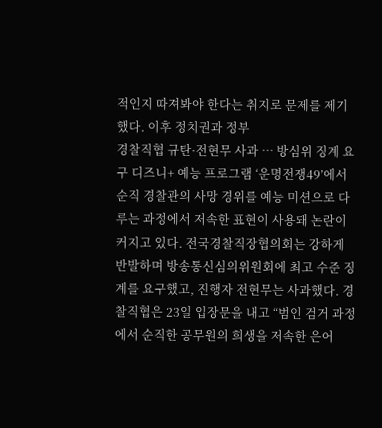적인지 따져봐야 한다는 취지로 문제를 제기했다. 이후 정치권과 정부
경찰직협 규탄·전현무 사과 … 방심위 징계 요구 디즈니+ 예능 프로그램 ‘운명전쟁49’에서 순직 경찰관의 사망 경위를 예능 미션으로 다루는 과정에서 저속한 표현이 사용돼 논란이 커지고 있다. 전국경찰직장협의회는 강하게 반발하며 방송통신심의위원회에 최고 수준 징계를 요구했고, 진행자 전현무는 사과했다. 경찰직협은 23일 입장문을 내고 “범인 검거 과정에서 순직한 공무원의 희생을 저속한 은어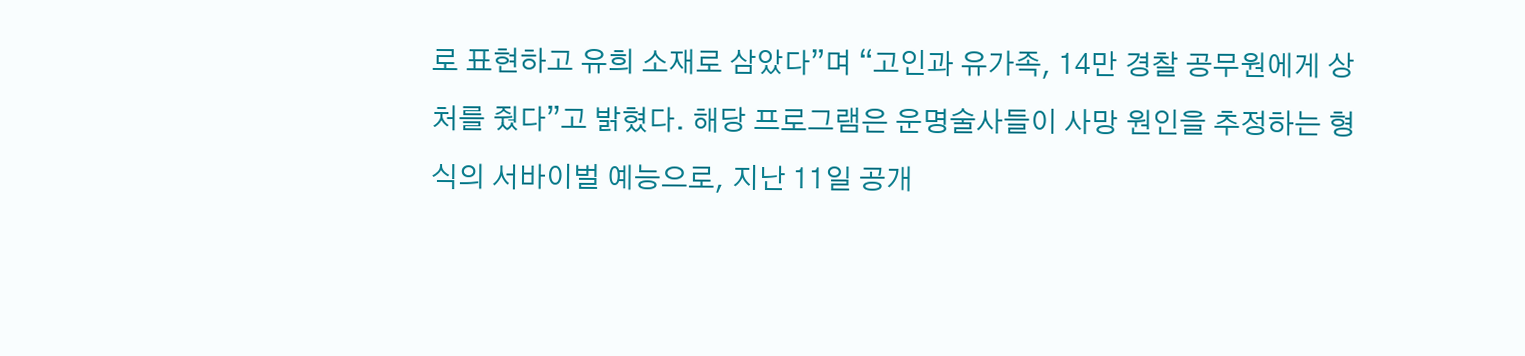로 표현하고 유희 소재로 삼았다”며 “고인과 유가족, 14만 경찰 공무원에게 상처를 줬다”고 밝혔다. 해당 프로그램은 운명술사들이 사망 원인을 추정하는 형식의 서바이벌 예능으로, 지난 11일 공개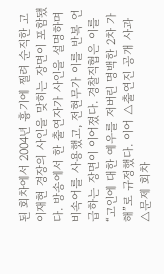된 회차에서 2004년 흉기에 찔려 순직한 고 이재현 경장의 사인을 맞히는 장면이 포함됐다. 방송에서 한 출연자가 사인을 설명하며 비속어를 사용했고, 전현무가 이를 반복 언급하는 장면이 이어졌다. 경찰직협은 이를 “고인에 대한 예우를 저버린 명백한 2차 가해”로 규정했다. 이어 △출연진 공개 사과 △문제 회차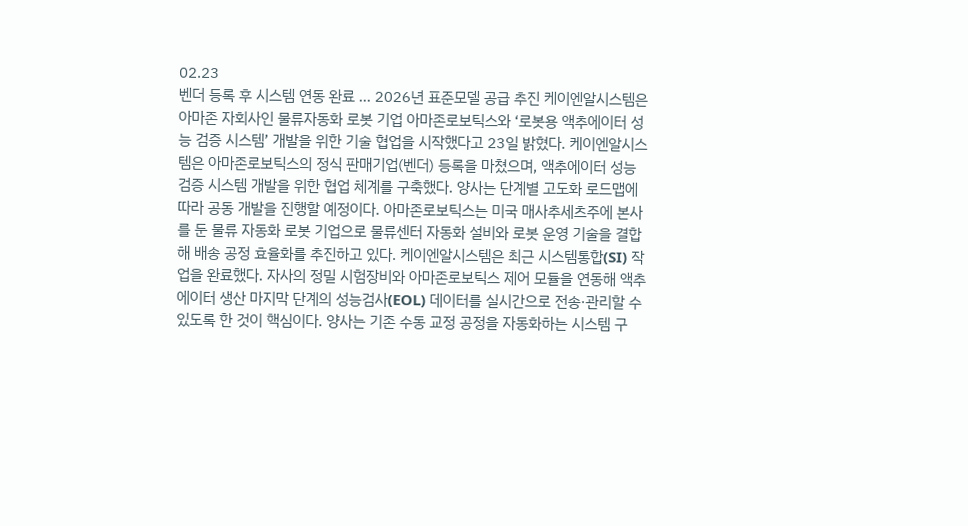02.23
벤더 등록 후 시스템 연동 완료 … 2026년 표준모델 공급 추진 케이엔알시스템은 아마존 자회사인 물류자동화 로봇 기업 아마존로보틱스와 ‘로봇용 액추에이터 성능 검증 시스템’ 개발을 위한 기술 협업을 시작했다고 23일 밝혔다. 케이엔알시스템은 아마존로보틱스의 정식 판매기업(벤더) 등록을 마쳤으며, 액추에이터 성능 검증 시스템 개발을 위한 협업 체계를 구축했다. 양사는 단계별 고도화 로드맵에 따라 공동 개발을 진행할 예정이다. 아마존로보틱스는 미국 매사추세츠주에 본사를 둔 물류 자동화 로봇 기업으로 물류센터 자동화 설비와 로봇 운영 기술을 결합해 배송 공정 효율화를 추진하고 있다. 케이엔알시스템은 최근 시스템통합(SI) 작업을 완료했다. 자사의 정밀 시험장비와 아마존로보틱스 제어 모듈을 연동해 액추에이터 생산 마지막 단계의 성능검사(EOL) 데이터를 실시간으로 전송·관리할 수 있도록 한 것이 핵심이다. 양사는 기존 수동 교정 공정을 자동화하는 시스템 구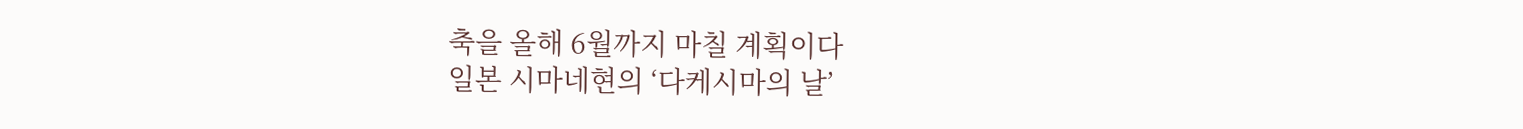축을 올해 6월까지 마칠 계획이다
일본 시마네현의 ‘다케시마의 날’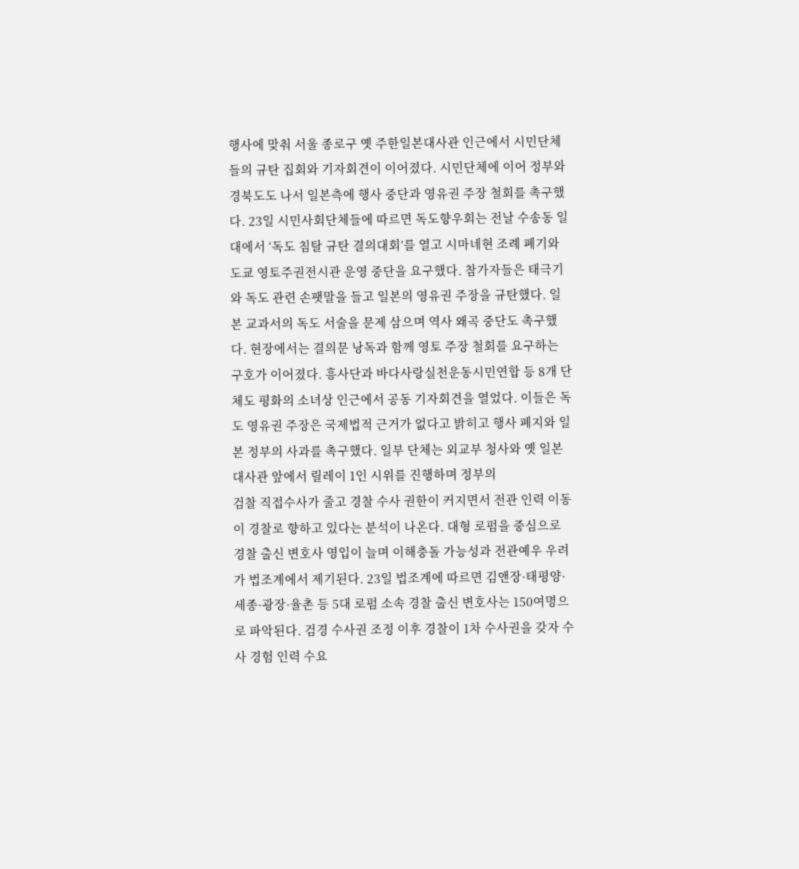행사에 맞춰 서울 종로구 옛 주한일본대사관 인근에서 시민단체들의 규탄 집회와 기자회견이 이어졌다. 시민단체에 이어 정부와 경북도도 나서 일본측에 행사 중단과 영유권 주장 철회를 촉구했다. 23일 시민사회단체들에 따르면 독도향우회는 전날 수송동 일대에서 ‘독도 침탈 규탄 결의대회’를 열고 시마네현 조례 폐기와 도쿄 영토주권전시관 운영 중단을 요구했다. 참가자들은 태극기와 독도 관련 손팻말을 들고 일본의 영유권 주장을 규탄했다. 일본 교과서의 독도 서술을 문제 삼으며 역사 왜곡 중단도 촉구했다. 현장에서는 결의문 낭독과 함께 영토 주장 철회를 요구하는 구호가 이어졌다. 흥사단과 바다사랑실천운동시민연합 등 8개 단체도 평화의 소녀상 인근에서 공동 기자회견을 열었다. 이들은 독도 영유권 주장은 국제법적 근거가 없다고 밝히고 행사 폐지와 일본 정부의 사과를 촉구했다. 일부 단체는 외교부 청사와 옛 일본대사관 앞에서 릴레이 1인 시위를 진행하며 정부의
검찰 직접수사가 줄고 경찰 수사 권한이 커지면서 전관 인력 이동이 경찰로 향하고 있다는 분석이 나온다. 대형 로펌을 중심으로 경찰 출신 변호사 영입이 늘며 이해충돌 가능성과 전관예우 우려가 법조계에서 제기된다. 23일 법조계에 따르면 김앤장·태평양·세종·광장·율촌 등 5대 로펌 소속 경찰 출신 변호사는 150여명으로 파악된다. 검경 수사권 조정 이후 경찰이 1차 수사권을 갖자 수사 경험 인력 수요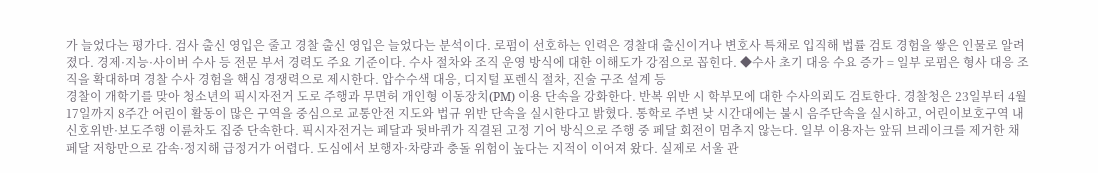가 늘었다는 평가다. 검사 출신 영입은 줄고 경찰 출신 영입은 늘었다는 분석이다. 로펌이 선호하는 인력은 경찰대 출신이거나 변호사 특채로 입직해 법률 검토 경험을 쌓은 인물로 알려졌다. 경제·지능·사이버 수사 등 전문 부서 경력도 주요 기준이다. 수사 절차와 조직 운영 방식에 대한 이해도가 강점으로 꼽힌다. ◆수사 초기 대응 수요 증가 = 일부 로펌은 형사 대응 조직을 확대하며 경찰 수사 경험을 핵심 경쟁력으로 제시한다. 압수수색 대응, 디지털 포렌식 절차, 진술 구조 설계 등
경찰이 개학기를 맞아 청소년의 픽시자전거 도로 주행과 무면허 개인형 이동장치(PM) 이용 단속을 강화한다. 반복 위반 시 학부모에 대한 수사의뢰도 검토한다. 경찰청은 23일부터 4월 17일까지 8주간 어린이 활동이 많은 구역을 중심으로 교통안전 지도와 법규 위반 단속을 실시한다고 밝혔다. 통학로 주변 낮 시간대에는 불시 음주단속을 실시하고, 어린이보호구역 내 신호위반·보도주행 이륜차도 집중 단속한다. 픽시자전거는 페달과 뒷바퀴가 직결된 고정 기어 방식으로 주행 중 페달 회전이 멈추지 않는다. 일부 이용자는 앞뒤 브레이크를 제거한 채 페달 저항만으로 감속·정지해 급정거가 어렵다. 도심에서 보행자·차량과 충돌 위험이 높다는 지적이 이어져 왔다. 실제로 서울 관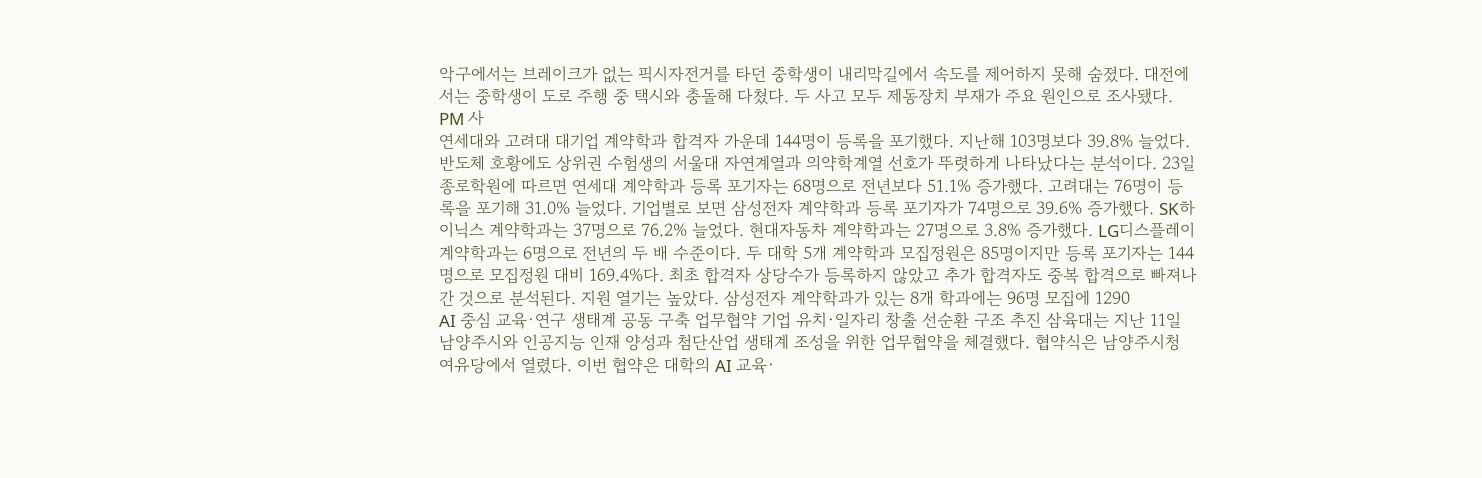악구에서는 브레이크가 없는 픽시자전거를 타던 중학생이 내리막길에서 속도를 제어하지 못해 숨졌다. 대전에서는 중학생이 도로 주행 중 택시와 충돌해 다쳤다. 두 사고 모두 제동장치 부재가 주요 원인으로 조사됐다. PM 사
연세대와 고려대 대기업 계약학과 합격자 가운데 144명이 등록을 포기했다. 지난해 103명보다 39.8% 늘었다. 반도체 호황에도 상위권 수험생의 서울대 자연계열과 의약학계열 선호가 뚜렷하게 나타났다는 분석이다. 23일 종로학원에 따르면 연세대 계약학과 등록 포기자는 68명으로 전년보다 51.1% 증가했다. 고려대는 76명이 등록을 포기해 31.0% 늘었다. 기업별로 보면 삼성전자 계약학과 등록 포기자가 74명으로 39.6% 증가했다. SK하이닉스 계약학과는 37명으로 76.2% 늘었다. 현대자동차 계약학과는 27명으로 3.8% 증가했다. LG디스플레이 계약학과는 6명으로 전년의 두 배 수준이다. 두 대학 5개 계약학과 모집정원은 85명이지만 등록 포기자는 144명으로 모집정원 대비 169.4%다. 최초 합격자 상당수가 등록하지 않았고 추가 합격자도 중복 합격으로 빠져나간 것으로 분석된다. 지원 열기는 높았다. 삼성전자 계약학과가 있는 8개 학과에는 96명 모집에 1290
AI 중심 교육·연구 생태계 공동 구축 업무협약 기업 유치·일자리 창출 선순환 구조 추진 삼육대는 지난 11일 남양주시와 인공지능 인재 양성과 첨단산업 생태계 조성을 위한 업무협약을 체결했다. 협약식은 남양주시청 여유당에서 열렸다. 이번 협약은 대학의 AI 교육·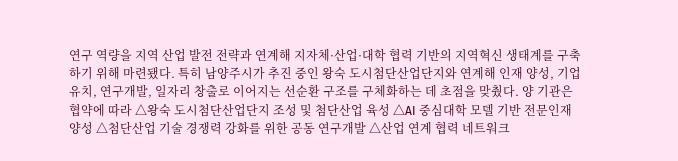연구 역량을 지역 산업 발전 전략과 연계해 지자체·산업·대학 협력 기반의 지역혁신 생태계를 구축하기 위해 마련됐다. 특히 남양주시가 추진 중인 왕숙 도시첨단산업단지와 연계해 인재 양성, 기업 유치, 연구개발, 일자리 창출로 이어지는 선순환 구조를 구체화하는 데 초점을 맞췄다. 양 기관은 협약에 따라 △왕숙 도시첨단산업단지 조성 및 첨단산업 육성 △AI 중심대학 모델 기반 전문인재 양성 △첨단산업 기술 경쟁력 강화를 위한 공동 연구개발 △산업 연계 협력 네트워크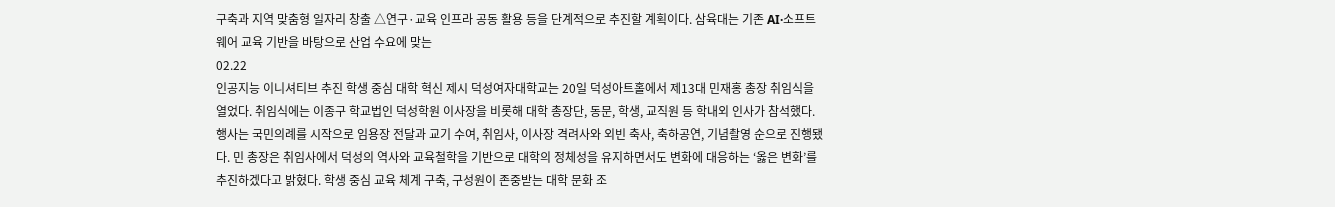구축과 지역 맞춤형 일자리 창출 △연구·교육 인프라 공동 활용 등을 단계적으로 추진할 계획이다. 삼육대는 기존 AI·소프트웨어 교육 기반을 바탕으로 산업 수요에 맞는
02.22
인공지능 이니셔티브 추진 학생 중심 대학 혁신 제시 덕성여자대학교는 20일 덕성아트홀에서 제13대 민재홍 총장 취임식을 열었다. 취임식에는 이종구 학교법인 덕성학원 이사장을 비롯해 대학 총장단, 동문, 학생, 교직원 등 학내외 인사가 참석했다. 행사는 국민의례를 시작으로 임용장 전달과 교기 수여, 취임사, 이사장 격려사와 외빈 축사, 축하공연, 기념촬영 순으로 진행됐다. 민 총장은 취임사에서 덕성의 역사와 교육철학을 기반으로 대학의 정체성을 유지하면서도 변화에 대응하는 ‘옳은 변화’를 추진하겠다고 밝혔다. 학생 중심 교육 체계 구축, 구성원이 존중받는 대학 문화 조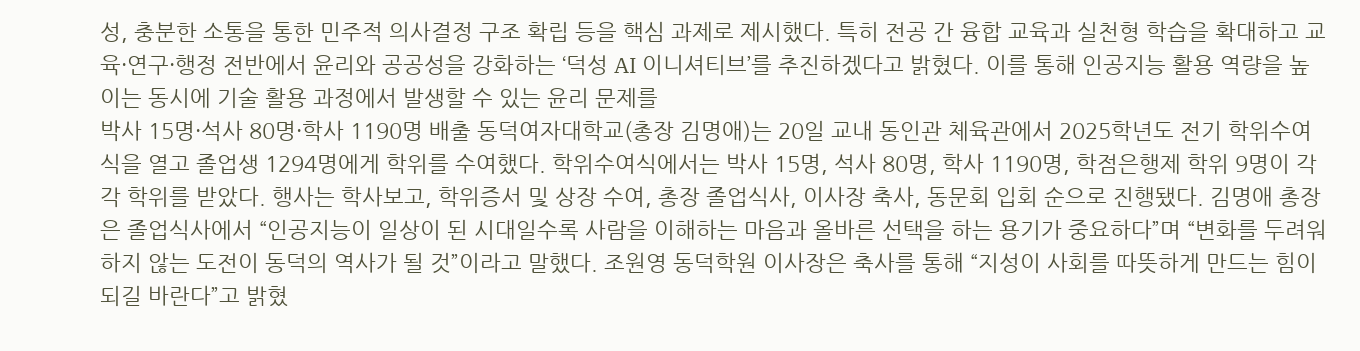성, 충분한 소통을 통한 민주적 의사결정 구조 확립 등을 핵심 과제로 제시했다. 특히 전공 간 융합 교육과 실천형 학습을 확대하고 교육·연구·행정 전반에서 윤리와 공공성을 강화하는 ‘덕성 AI 이니셔티브’를 추진하겠다고 밝혔다. 이를 통해 인공지능 활용 역량을 높이는 동시에 기술 활용 과정에서 발생할 수 있는 윤리 문제를
박사 15명·석사 80명·학사 1190명 배출 동덕여자대학교(총장 김명애)는 20일 교내 동인관 체육관에서 2025학년도 전기 학위수여식을 열고 졸업생 1294명에게 학위를 수여했다. 학위수여식에서는 박사 15명, 석사 80명, 학사 1190명, 학점은행제 학위 9명이 각각 학위를 받았다. 행사는 학사보고, 학위증서 및 상장 수여, 총장 졸업식사, 이사장 축사, 동문회 입회 순으로 진행됐다. 김명애 총장은 졸업식사에서 “인공지능이 일상이 된 시대일수록 사람을 이해하는 마음과 올바른 선택을 하는 용기가 중요하다”며 “변화를 두려워하지 않는 도전이 동덕의 역사가 될 것”이라고 말했다. 조원영 동덕학원 이사장은 축사를 통해 “지성이 사회를 따뜻하게 만드는 힘이 되길 바란다”고 밝혔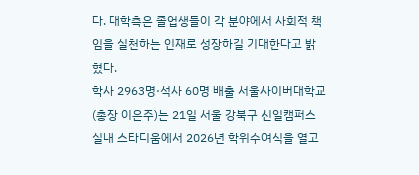다. 대학측은 졸업생들이 각 분야에서 사회적 책임을 실천하는 인재로 성장하길 기대한다고 밝혔다.
학사 2963명·석사 60명 배출 서울사이버대학교(총장 이은주)는 21일 서울 강북구 신일캠퍼스 실내 스타디움에서 2026년 학위수여식을 열고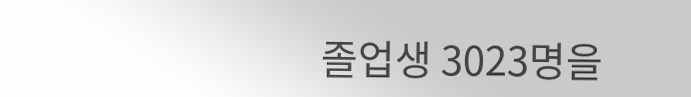졸업생 3023명을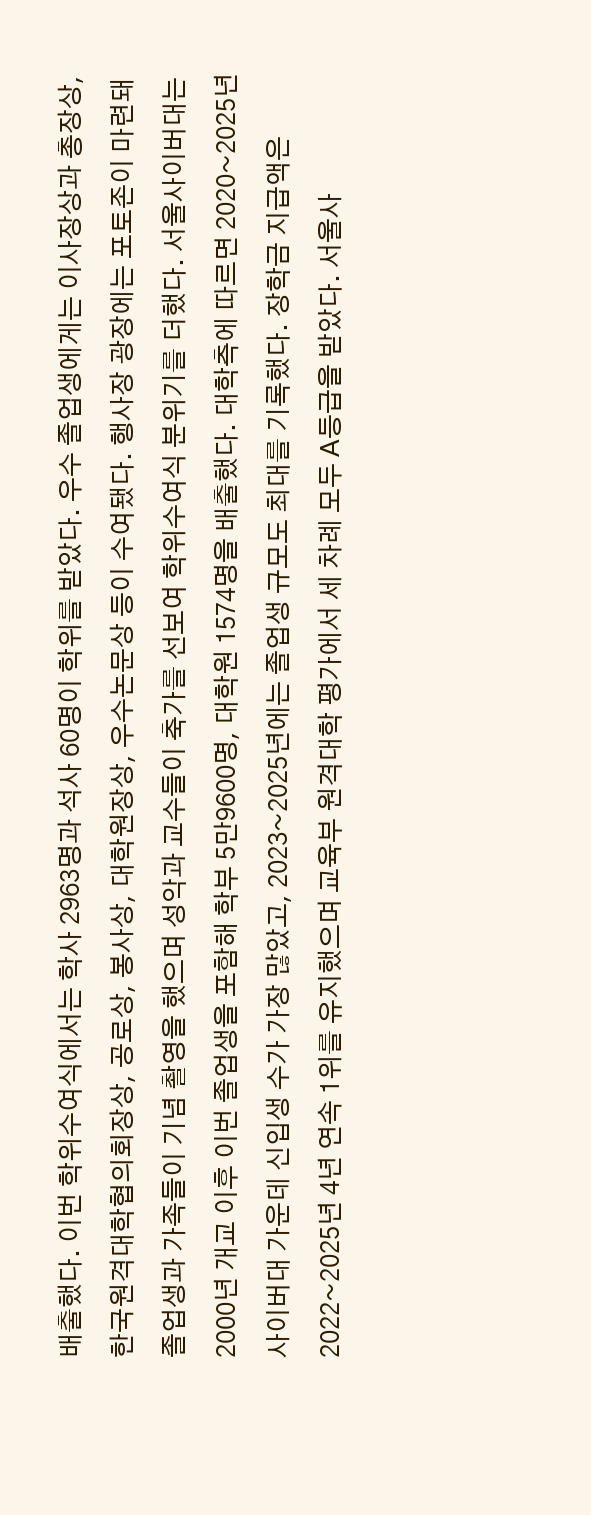배출했다. 이번 학위수여식에서는 학사 2963명과 석사 60명이 학위를 받았다. 우수 졸업생에게는 이사장상과 총장상, 한국원격대학협의회장상, 공로상, 봉사상, 대학원장상, 우수논문상 등이 수여됐다. 행사장 광장에는 포토존이 마련돼 졸업생과 가족들이 기념 촬영을 했으며 성악과 교수들이 축가를 선보여 학위수여식 분위기를 더했다. 서울사이버대는 2000년 개교 이후 이번 졸업생을 포함해 학부 5만9600명, 대학원 1574명을 배출했다. 대학측에 따르면 2020~2025년 사이버대 가운데 신입생 수가 가장 많았고, 2023~2025년에는 졸업생 규모도 최대를 기록했다. 장학금 지급액은 2022~2025년 4년 연속 1위를 유지했으며 교육부 원격대학 평가에서 세 차례 모두 A등급을 받았다. 서울사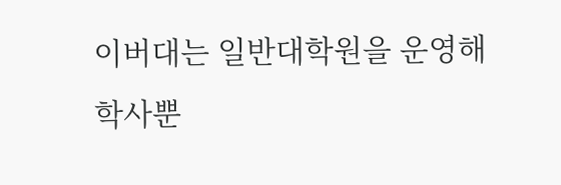이버대는 일반대학원을 운영해 학사뿐